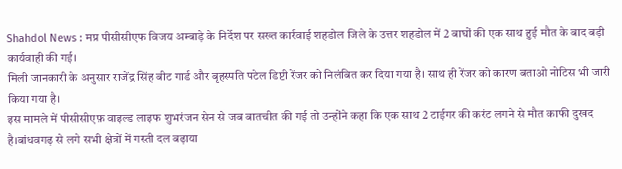Shahdol News : मप्र पीसीसीएफ विजय अम्बाड़े के निर्देश पर सख्त कार्रवाई शहडोल जिले के उत्तर शहडोल में 2 बाघों की एक साथ हुई मौत के बाद बड़ी कार्यवाही की गई।
मिली जानकारी के अनुसार राजेंद्र सिंह बीट गार्ड और बृहस्पति पटेल डिप्टी रेंजर को निलंबित कर दिया गया है। साथ ही रेंजर को कारण बताओ नोटिस भी जारी किया गया है।
इस मामले में पीसीसीएफ़ वाइल्ड लाइफ शुभरंजन सेन से जब बातचीत की गई तो उन्होंने कहा कि एक साथ 2 टाईगर की करंट लगने से मौत काफी दुखद है।बांधवगढ़ से लगे सभी क्षेत्रों में गस्ती दल बढ़ाया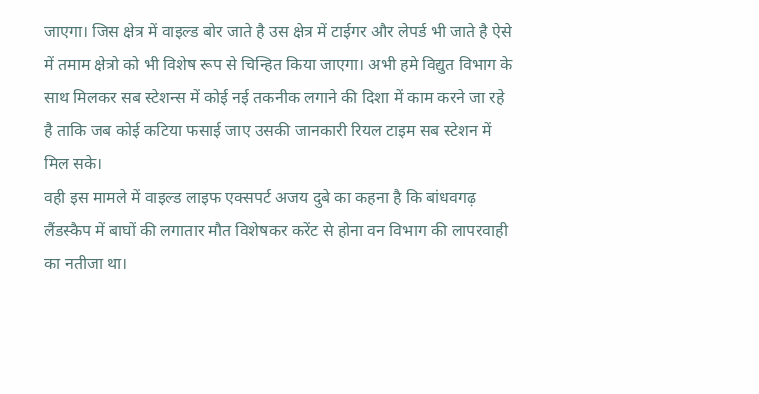जाएगा। जिस क्षेत्र में वाइल्ड बोर जाते है उस क्षेत्र में टाईगर और लेपर्ड भी जाते है ऐसे में तमाम क्षेत्रो को भी विशेष रूप से चिन्हित किया जाएगा। अभी हमे विद्युत विभाग के साथ मिलकर सब स्टेशन्स में कोई नई तकनीक लगाने की दिशा में काम करने जा रहे है ताकि जब कोई कटिया फसाई जाए उसकी जानकारी रियल टाइम सब स्टेशन में मिल सके।
वही इस मामले में वाइल्ड लाइफ एक्सपर्ट अजय दुबे का कहना है कि बांधवगढ़ लैंडस्कैप में बाघों की लगातार मौत विशेषकर करेंट से होना वन विभाग की लापरवाही का नतीजा था।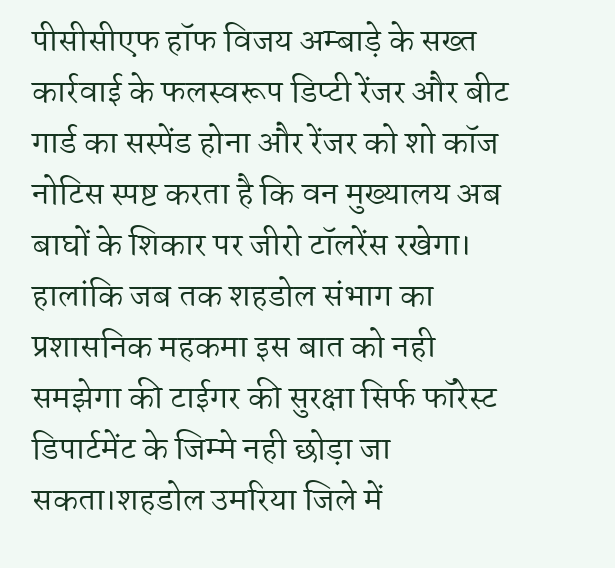पीसीसीएफ हॉफ विजय अम्बाड़े के सख्त कार्रवाई के फलस्वरूप डिप्टी रेंजर और बीट गार्ड का सस्पेंड होना और रेंजर को शो कॉज नोटिस स्पष्ट करता है कि वन मुख्यालय अब बाघों के शिकार पर जीरो टॉलरेंस रखेगा।
हालांकि जब तक शहडोल संभाग का प्रशासनिक महकमा इस बात को नही समझेगा की टाईगर की सुरक्षा सिर्फ फॉरेस्ट डिपार्टमेंट के जिम्मे नही छोड़ा जा सकता।शहडोल उमरिया जिले में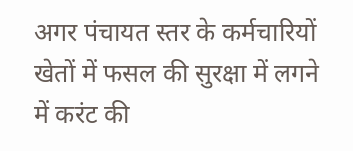अगर पंचायत स्तर के कर्मचारियों खेतों में फसल की सुरक्षा में लगने में करंट की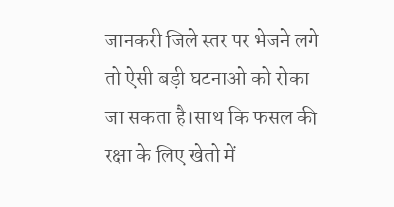जानकरी जिले स्तर पर भेजने लगे तो ऐसी बड़ी घटनाओ को रोका जा सकता है।साथ कि फसल की रक्षा के लिए खेतो में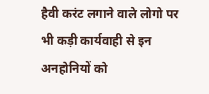हैवी करंट लगाने वाले लोगो पर भी कड़ी कार्यवाही से इन अनहोनियों को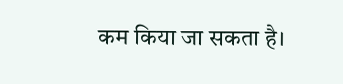कम किया जा सकता है।